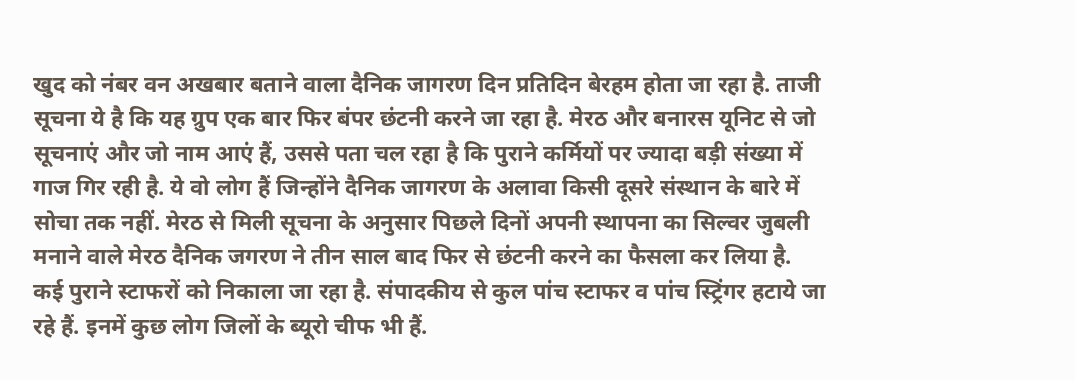खुद को नंबर वन अखबार बताने वाला दैनिक जागरण दिन प्रतिदिन बेरहम होता जा रहा है. ताजी सूचना ये है कि यह ग्रुप एक बार फिर बंपर छंटनी करने जा रहा है. मेरठ और बनारस यूनिट से जो सूचनाएं और जो नाम आएं हैं, उससे पता चल रहा है कि पुराने कर्मियों पर ज्यादा बड़ी संख्या में गाज गिर रही है. ये वो लोग हैं जिन्होंने दैनिक जागरण के अलावा किसी दूसरे संस्थान के बारे में सोचा तक नहीं. मेरठ से मिली सूचना के अनुसार पिछले दिनों अपनी स्थापना का सिल्वर जुबली मनाने वाले मेरठ दैनिक जगरण ने तीन साल बाद फिर से छंटनी करने का फैसला कर लिया है.
कई पुराने स्टाफरों को निकाला जा रहा है. संपादकीय से कुल पांच स्टाफर व पांच स्ट्रिंगर हटाये जा रहे हैं. इनमें कुछ लोग जिलों के ब्यूरो चीफ भी हैं.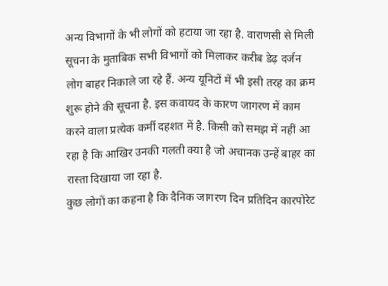अन्य विभागों के भी लोगों को हटाया जा रहा है. वाराणसी से मिली सूचना के मुताबिक सभी विभागों को मिलाकर करीब डेढ़ दर्जन लोग बाहर निकाले जा रहे हैं. अन्य यूनिटों में भी इसी तरह का क्रम शुरू होने की सूचना है. इस कवायद के कारण जागरण में काम करने वाला प्रत्येक कर्मी दहशत में है. किसी को समझ में नहीं आ रहा है कि आखिर उनकी गलती क्या है जो अचानक उन्हें बाहर का रास्ता दिखाया जा रहा है.
कुछ लोगों का कहना है कि दैनिक जागरण दिन प्रतिदिन कारपोरेट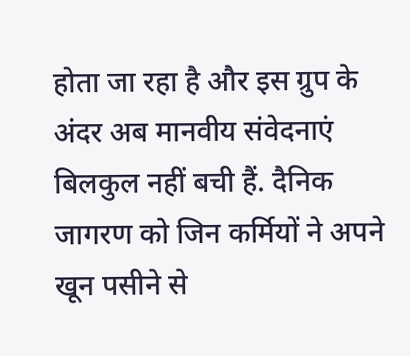होता जा रहा है और इस ग्रुप के अंदर अब मानवीय संवेदनाएं बिलकुल नहीं बची हैं. दैनिक जागरण को जिन कर्मियों ने अपने खून पसीने से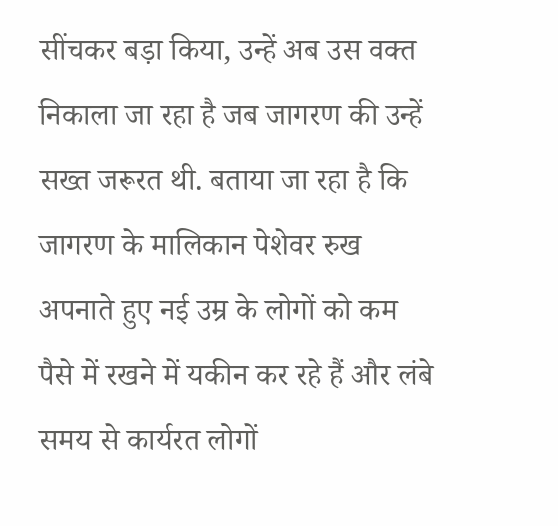सींचकर बड़ा किया, उन्हें अब उस वक्त निकाला जा रहा है जब जागरण की उन्हें सख्त जरूरत थी. बताया जा रहा है कि जागरण के मालिकान पेशेवर रुख अपनाते हुए नई उम्र के लोगों को कम पैसे में रखने में यकीन कर रहे हैं और लंबे समय से कार्यरत लोगों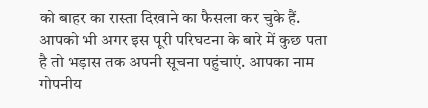को बाहर का रास्ता दिखाने का फैसला कर चुके हैं.
आपको भी अगर इस पूरी परिघटना के बारे में कुछ पता है तो भड़ास तक अपनी सूचना पहुंचाएं. आपका नाम गोपनीय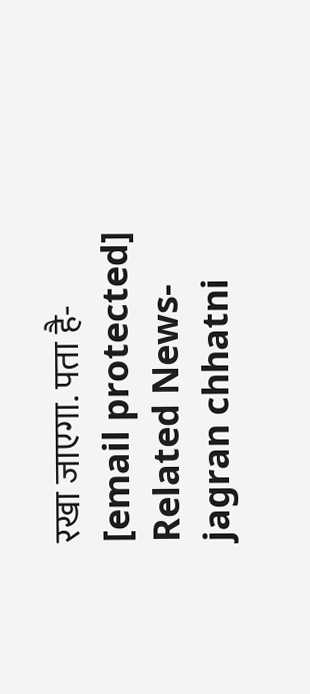रखा जाएगा. पता है- [email protected]
Related News- jagran chhatni